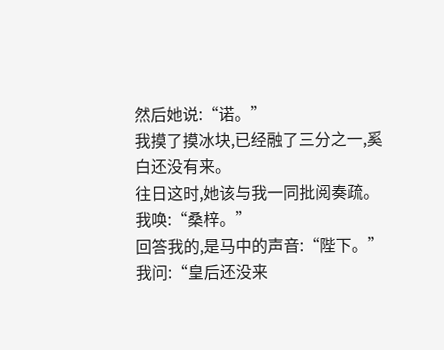然后她说:“诺。”
我摸了摸冰块,已经融了三分之一,奚白还没有来。
往日这时,她该与我一同批阅奏疏。
我唤:“桑梓。”
回答我的,是马中的声音:“陛下。”
我问:“皇后还没来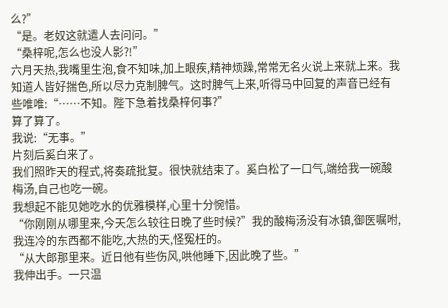么?”
“是。老奴这就遣人去问问。”
“桑梓呢,怎么也没人影?!”
六月天热,我嘴里生泡,食不知味,加上眼疾,精神烦躁,常常无名火说上来就上来。我知道人皆好揣色,所以尽力克制脾气。这时脾气上来,听得马中回复的声音已经有些唯唯:“……不知。陛下急着找桑梓何事?”
算了算了。
我说:“无事。”
片刻后奚白来了。
我们照昨天的程式,将奏疏批复。很快就结束了。奚白松了一口气,端给我一碗酸梅汤,自己也吃一碗。
我想起不能见她吃水的优雅模样,心里十分惋惜。
“你刚刚从哪里来,今天怎么较往日晚了些时候?”我的酸梅汤没有冰镇,御医嘱咐,我连冷的东西都不能吃,大热的天,怪冤枉的。
“从大郎那里来。近日他有些伤风,哄他睡下,因此晚了些。”
我伸出手。一只温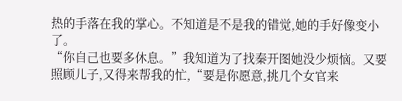热的手落在我的掌心。不知道是不是我的错觉,她的手好像变小了。
“你自己也要多休息。”我知道为了找秦开图她没少烦恼。又要照顾儿子,又得来帮我的忙,“要是你愿意,挑几个女官来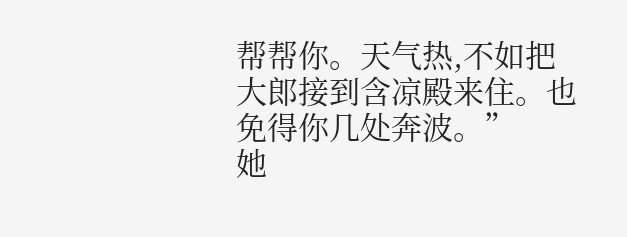帮帮你。天气热,不如把大郎接到含凉殿来住。也免得你几处奔波。”
她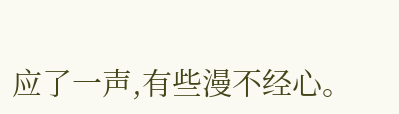应了一声,有些漫不经心。